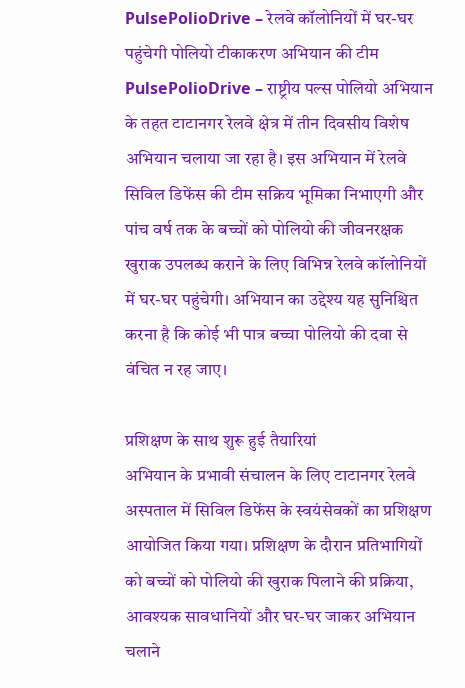PulsePolioDrive – रेलवे कॉलोनियों में घर-घर पहुंचेगी पोलियो टीकाकरण अभियान की टीम
PulsePolioDrive – राष्ट्रीय पल्स पोलियो अभियान के तहत टाटानगर रेलवे क्षेत्र में तीन दिवसीय विशेष अभियान चलाया जा रहा है। इस अभियान में रेलवे सिविल डिफेंस की टीम सक्रिय भूमिका निभाएगी और पांच वर्ष तक के बच्चों को पोलियो की जीवनरक्षक खुराक उपलब्ध कराने के लिए विभिन्न रेलवे कॉलोनियों में घर-घर पहुंचेगी। अभियान का उद्देश्य यह सुनिश्चित करना है कि कोई भी पात्र बच्चा पोलियो की दवा से वंचित न रह जाए।

प्रशिक्षण के साथ शुरू हुई तैयारियां
अभियान के प्रभावी संचालन के लिए टाटानगर रेलवे अस्पताल में सिविल डिफेंस के स्वयंसेवकों का प्रशिक्षण आयोजित किया गया। प्रशिक्षण के दौरान प्रतिभागियों को बच्चों को पोलियो की खुराक पिलाने की प्रक्रिया, आवश्यक सावधानियों और घर-घर जाकर अभियान चलाने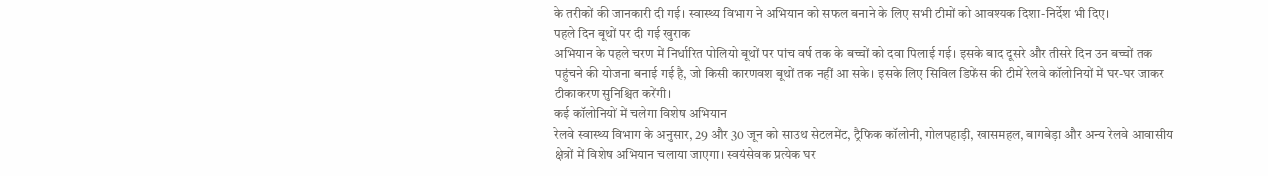के तरीकों की जानकारी दी गई। स्वास्थ्य विभाग ने अभियान को सफल बनाने के लिए सभी टीमों को आवश्यक दिशा-निर्देश भी दिए।
पहले दिन बूथों पर दी गई खुराक
अभियान के पहले चरण में निर्धारित पोलियो बूथों पर पांच वर्ष तक के बच्चों को दवा पिलाई गई। इसके बाद दूसरे और तीसरे दिन उन बच्चों तक पहुंचने की योजना बनाई गई है, जो किसी कारणवश बूथों तक नहीं आ सके। इसके लिए सिविल डिफेंस की टीमें रेलवे कॉलोनियों में घर-घर जाकर टीकाकरण सुनिश्चित करेंगी।
कई कॉलोनियों में चलेगा विशेष अभियान
रेलवे स्वास्थ्य विभाग के अनुसार, 29 और 30 जून को साउथ सेटलमेंट, ट्रैफिक कॉलोनी, गोलपहाड़ी, खासमहल, बागबेड़ा और अन्य रेलवे आवासीय क्षेत्रों में विशेष अभियान चलाया जाएगा। स्वयंसेवक प्रत्येक घर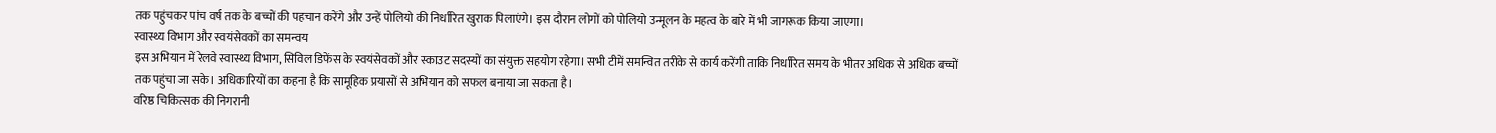तक पहुंचकर पांच वर्ष तक के बच्चों की पहचान करेंगे और उन्हें पोलियो की निर्धारित खुराक पिलाएंगे। इस दौरान लोगों को पोलियो उन्मूलन के महत्व के बारे में भी जागरूक किया जाएगा।
स्वास्थ्य विभाग और स्वयंसेवकों का समन्वय
इस अभियान में रेलवे स्वास्थ्य विभाग, सिविल डिफेंस के स्वयंसेवकों और स्काउट सदस्यों का संयुक्त सहयोग रहेगा। सभी टीमें समन्वित तरीके से कार्य करेंगी ताकि निर्धारित समय के भीतर अधिक से अधिक बच्चों तक पहुंचा जा सके। अधिकारियों का कहना है कि सामूहिक प्रयासों से अभियान को सफल बनाया जा सकता है।
वरिष्ठ चिकित्सक की निगरानी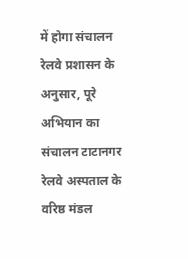में होगा संचालन
रेलवे प्रशासन के अनुसार, पूरे अभियान का संचालन टाटानगर रेलवे अस्पताल के वरिष्ठ मंडल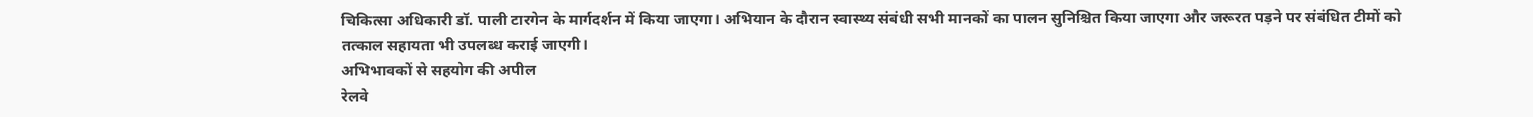चिकित्सा अधिकारी डॉ. पाली टारगेन के मार्गदर्शन में किया जाएगा। अभियान के दौरान स्वास्थ्य संबंधी सभी मानकों का पालन सुनिश्चित किया जाएगा और जरूरत पड़ने पर संबंधित टीमों को तत्काल सहायता भी उपलब्ध कराई जाएगी।
अभिभावकों से सहयोग की अपील
रेलवे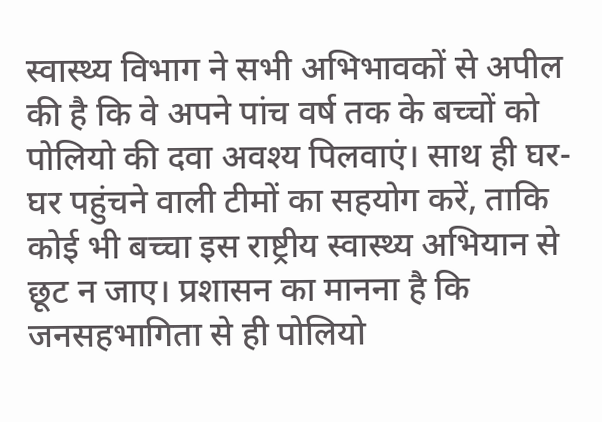स्वास्थ्य विभाग ने सभी अभिभावकों से अपील की है कि वे अपने पांच वर्ष तक के बच्चों को पोलियो की दवा अवश्य पिलवाएं। साथ ही घर-घर पहुंचने वाली टीमों का सहयोग करें, ताकि कोई भी बच्चा इस राष्ट्रीय स्वास्थ्य अभियान से छूट न जाए। प्रशासन का मानना है कि जनसहभागिता से ही पोलियो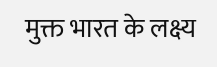मुक्त भारत के लक्ष्य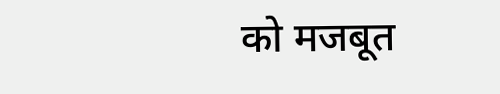को मजबूत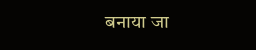बनाया जा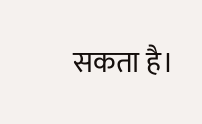सकता है।